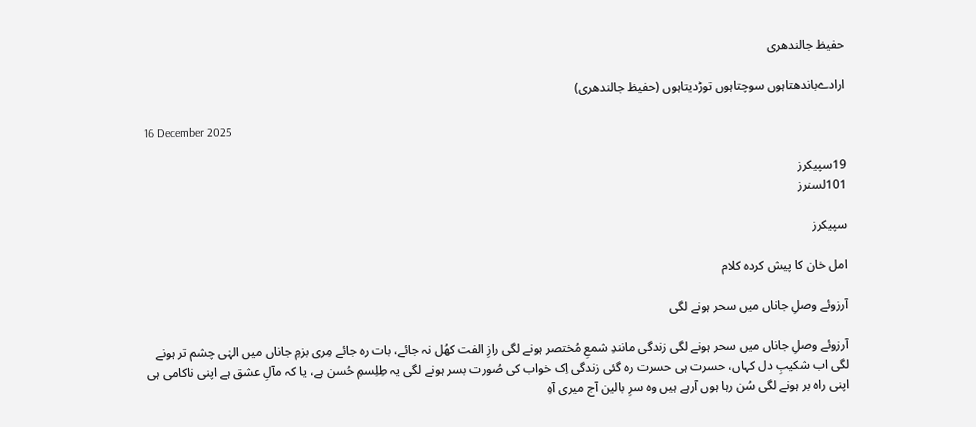حفیظ جالندھری

ارادےباندھتاہوں سوچتاہوں توڑدیتاہوں (حفیظ جالندھری)

16 December 2025

19سپیکرز
101لسنرز

سپیکرز

امل خان کا پیش کردہ کلام

آرزوئے وصلِ جاناں میں سحر ہونے لگی

آرزوئے وصلِ جاناں میں سحر ہونے لگی زندگی مانندِ شمعِ مُختصر ہونے لگی رازِ الفت کھُل نہ جائے، بات رہ جائے مِری بزمِ جاناں میں الہٰی چشم تر ہونے لگی اب شکیبِ دل کہاں، حسرت ہی حسرت رہ گئی زندگی اِک خواب کی صُورت بسر ہونے لگی یہ طِلِسمِ حُسن ہے، یا کہ مآلِ عشق ہے اپنی ناکامی ہی اپنی راہ بر ہونے لگی سُن رہا ہوں آرہے ہیں وہ سرِ بالین آج میری آہِ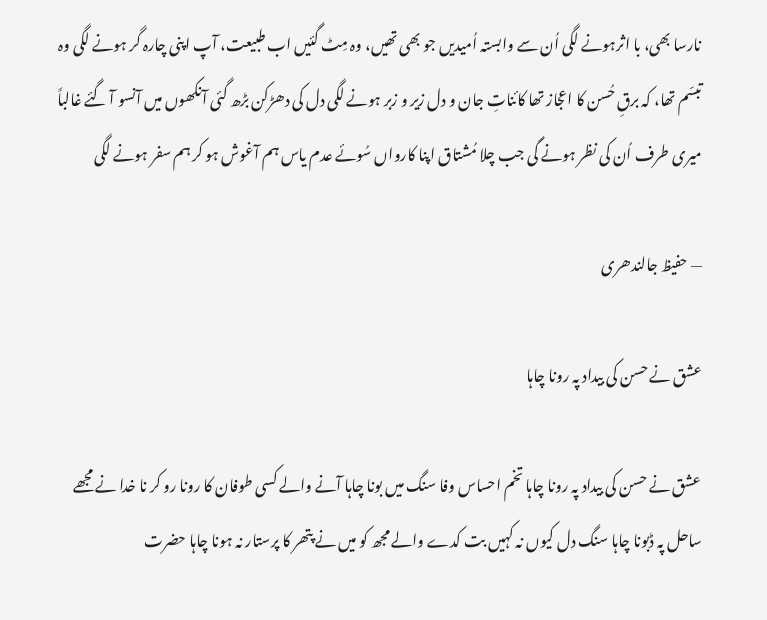نارسا بھی، با اثرہونے لگی اُن سے وابستہ اُمیدیں جو بھی تھیں، وہ مِٹ گئیں اب طبیعت، آپ اپنی چارہ گر ہونے لگی وہ تبسّم تھا، کہ برقِ حُسن کا اعجاز تھا کائناتِ جان و دل زیر و زبر ہونے لگی دل کی دھڑکن بڑھ گئی آنکھوں میں آنسو آ گئے غالباً میری طرف اُن کی نظر ہونے گی جب چلا مُشتاق اپنا کارواں سُوئے عدم یاس ہم آغوش ہو کر ہم سفر ہونے لگی

— حفیظ جالندھری

عشق نے حسن کی بیداد پہ رونا چاہا

عشق نے حسن کی بیداد پہ رونا چاہا تخم احساس وفا سنگ میں بونا چاہا آنے والے کسی طوفان کا رونا رو کر نا خدا نے مجھے ساحل پہ ڈبونا چاہا سنگ دل کیوں نہ کہیں بت کدے والے مجھ کو میں نے پتھر کا پرستار نہ ہونا چاہا حضرت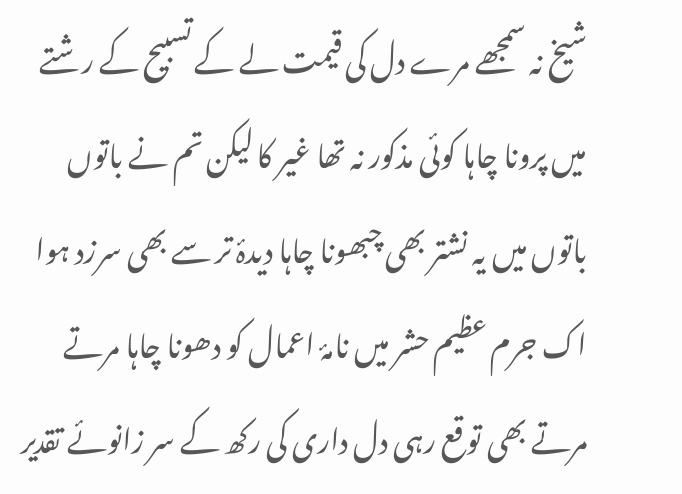شیخ نہ سمجھے مرے دل کی قیمت لے کے تسبیح کے رشتے میں پرونا چاہا کوئی مذکور نہ تھا غیر کا لیکن تم نے باتوں باتوں میں یہ نشتر بھی چبھونا چاہا دیدۂ تر سے بھی سرزد ہوا اک جرم عظیم حشر میں نامۂ اعمال کو دھونا چاہا مرتے مرتے بھی توقع رہی دل داری کی رکھ کے سر زانوئے تقدیر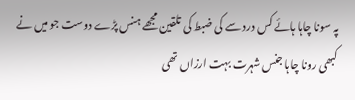پہ سونا چاہا ہائے کس درد سے کی ضبط کی تلقین مجھے ہنس پڑے دوست جو میں نے کبھی رونا چاہا جنس شہرت بہت ارزاں تھی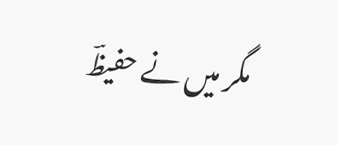مگر میں نے حفیظؔ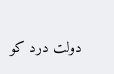دولت درد کو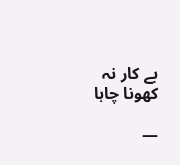بے کار نہ کھونا چاہا

—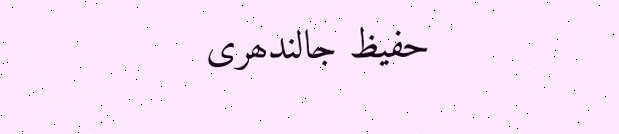حفیظ جالندھری